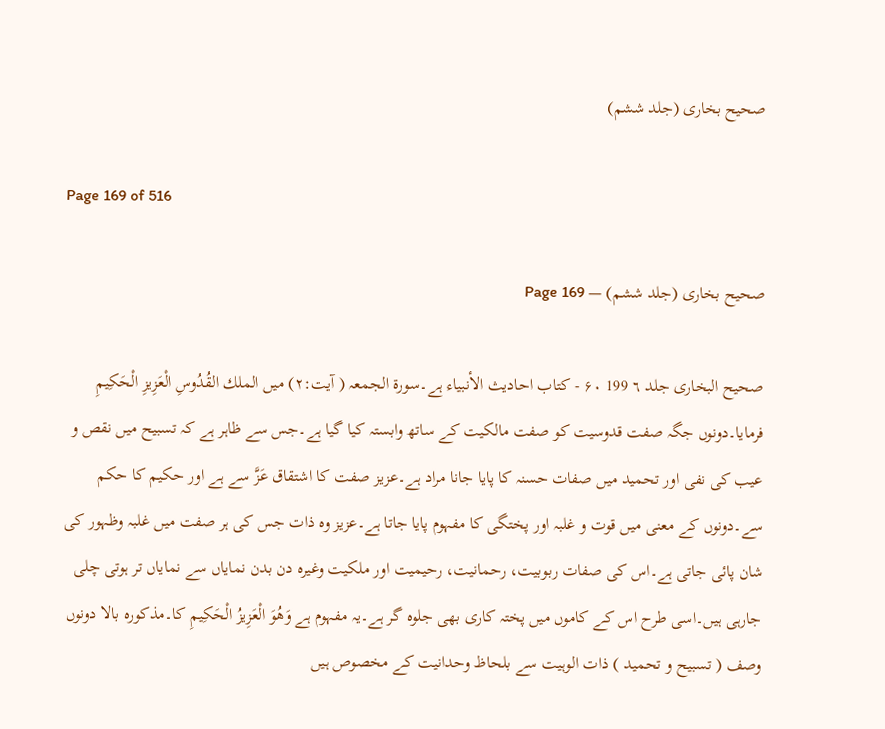صحیح بخاری (جلد ششم)

Page 169 of 516

صحیح بخاری (جلد ششم) — Page 169

صحيح البخاری جلد ٦ 199 ۶۰ - کتاب احاديث الأنبياء ہے۔سورۃ الجمعہ ( آیت:۲) میں الملك القُدُوسِ الْعَزِيزِ الْحَكِيمِ فرمایا۔دونوں جگہ صفت قدوسیت کو صفت مالکیت کے ساتھ وابستہ کیا گیا ہے۔جس سے ظاہر ہے کہ تسبیح میں نقص و عیب کی نفی اور تحمید میں صفات حسنہ کا پایا جانا مراد ہے۔عزیز صفت کا اشتقاق عَزَّ سے ہے اور حکیم کا حکم سے۔دونوں کے معنی میں قوت و غلبہ اور پختگی کا مفہوم پایا جاتا ہے۔عزیز وہ ذات جس کی ہر صفت میں غلبہ وظہور کی شان پائی جاتی ہے۔اس کی صفات ربوبیت، رحمانیت، رحیمیت اور ملکیت وغیرہ دن بدن نمایاں سے نمایاں تر ہوتی چلی جارہی ہیں۔اسی طرح اس کے کاموں میں پختہ کاری بھی جلوہ گر ہے۔یہ مفہوم ہے وَهُوَ الْعَزِيزُ الْحَكِيمِ کا۔مذکورہ بالا دونوں وصف ( تسبیح و تحمید ) ذات الوہیت سے بلحاظ وحدانیت کے مخصوص ہیں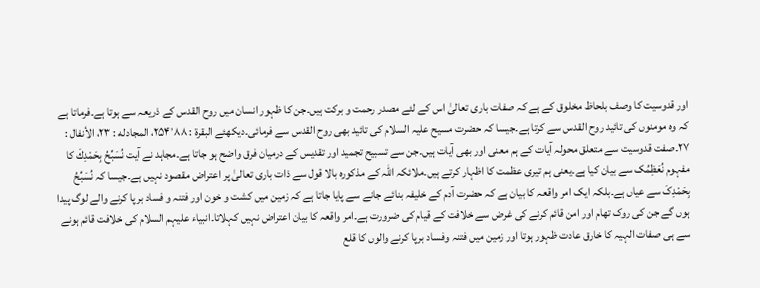اور قدوسیت کا وصف بلحاظ مخلوق کے ہے کہ صفات باری تعالیٰ اس کے لئے مصدر رحمت و برکت ہیں۔جن کا ظہور انسان میں روح القدس کے ذریعہ سے ہوتا ہے۔فرماتا ہے کہ وہ مومنوں کی تائید روح القدس سے کرتا ہے۔جیسا کہ حضرت مسیح علیہ السلام کی تائید بھی روح القدس سے فرمائی۔دیکھئے البقرة : ۲۵۴٬۸۸، المجادله : ۲۳، الأنفال : ۲۷۔صفت قدوسیت سے متعلق محولہ آیات کے ہم معنی اور بھی آیات ہیں۔جن سے تسبیح تجمید اور تقدیس کے درمیان فرق واضح ہو جاتا ہے۔مجاہد نے آیت نُسَبِّحُ بِحَمْدِكَ کا مفہوم نُعَظِمُک سے بیان کیا ہے۔یعنی ہم تیری عظمت کا اظہار کرتے ہیں۔ملائکہ اللہ کے مذکورہ بالا قول سے ذات باری تعالیٰ پر اعتراض مقصود نہیں ہے۔جیسا کہ نُسَبِّحُ بِحَمْدِکَ سے عیاں ہے۔بلکہ ایک امر واقعہ کا بیان ہے کہ حضرت آدم کے خلیفہ بنائے جانے سے پایا جاتا ہے کہ زمین میں کشت و خون اور فتنہ و فساد برپا کرنے والے لوگ پیدا ہوں گے جن کی روک تھام اور امن قائم کرنے کی غرض سے خلافت کے قیام کی ضرورت ہے۔امر واقعہ کا بیان اعتراض نہیں کہلاتا۔انبیاء علیہم السلام کی خلافت قائم ہونے سے ہی صفات الہیہ کا خارق عادت ظہور ہوتا اور زمین میں فتنہ وفساد برپا کرنے والوں کا قلع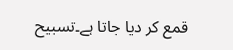قمع کر دیا جاتا ہے۔تسبیح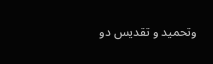وتحمید و تقدیس دو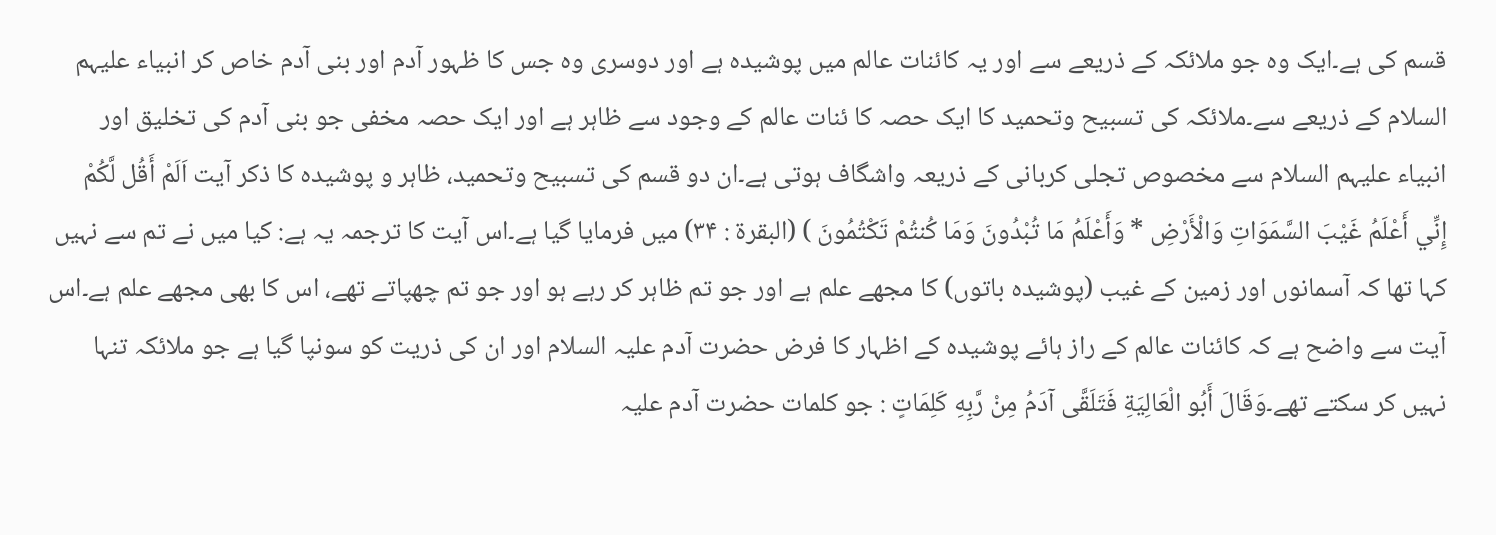قسم کی ہے۔ایک وہ جو ملائکہ کے ذریعے سے اور یہ کائنات عالم میں پوشیدہ ہے اور دوسری وہ جس کا ظہور آدم اور بنی آدم خاص کر انبیاء علیہم السلام کے ذریعے سے۔ملائکہ کی تسبیح وتحمید کا ایک حصہ کا ئنات عالم کے وجود سے ظاہر ہے اور ایک حصہ مخفی جو بنی آدم کی تخلیق اور انبیاء علیہم السلام سے مخصوص تجلی کربانی کے ذریعہ واشگاف ہوتی ہے۔ان دو قسم کی تسبیح وتحمید، ظاہر و پوشیدہ کا ذکر آیت اَلَمْ أَقُل لَّكُمْ إِنِّي أَعْلَمُ غَيْبَ السَّمَوَاتِ وَالْأَرْضِ * وَأَعْلَمُ مَا تُبْدُونَ وَمَا كُنتُمْ تَكْتُمُونَ ) (البقرة : ۳۴) میں فرمایا گیا ہے۔اس آیت کا ترجمہ یہ ہے: کیا میں نے تم سے نہیں کہا تھا کہ آسمانوں اور زمین کے غیب (پوشیدہ باتوں) کا مجھے علم ہے اور جو تم ظاہر کر رہے ہو اور جو تم چھپاتے تھے، اس کا بھی مجھے علم ہے۔اس آیت سے واضح ہے کہ کائنات عالم کے راز ہائے پوشیدہ کے اظہار کا فرض حضرت آدم علیہ السلام اور ان کی ذریت کو سونپا گیا ہے جو ملائکہ تنہا نہیں کر سکتے تھے۔وَقَالَ أَبُو الْعَالِيَةِ فَتَلَقَّى آدَمُ مِنْ رَّبِهِ كَلِمَاتٍ : جو کلمات حضرت آدم علیہ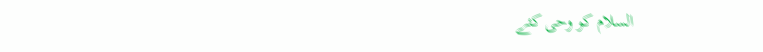السلام کو وحی کئے